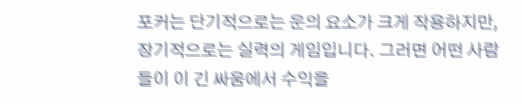포커는 단기적으로는 운의 요소가 크게 작용하지만, 장기적으로는 실력의 게임입니다. 그러면 어떤 사람들이 이 긴 싸움에서 수익을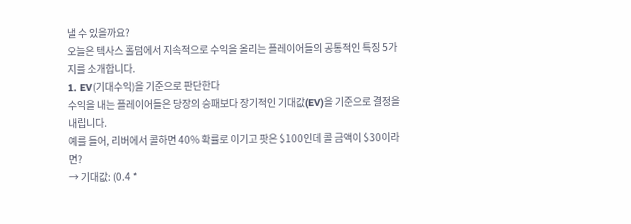낼 수 있을까요?
오늘은 텍사스 홀덤에서 지속적으로 수익을 올리는 플레이어들의 공통적인 특징 5가지를 소개합니다.
1. EV(기대수익)을 기준으로 판단한다
수익을 내는 플레이어들은 당장의 승패보다 장기적인 기대값(EV)을 기준으로 결정을 내립니다.
예를 들어, 리버에서 콜하면 40% 확률로 이기고 팟은 $100인데 콜 금액이 $30이라면?
→ 기대값: (0.4 *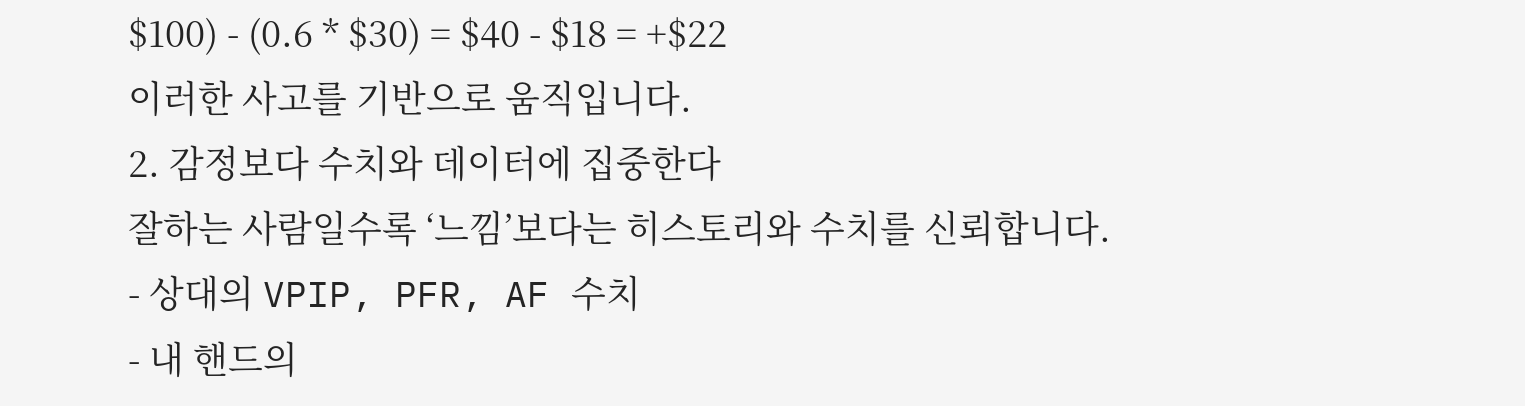$100) - (0.6 * $30) = $40 - $18 = +$22
이러한 사고를 기반으로 움직입니다.
2. 감정보다 수치와 데이터에 집중한다
잘하는 사람일수록 ‘느낌’보다는 히스토리와 수치를 신뢰합니다.
- 상대의 VPIP, PFR, AF 수치
- 내 핸드의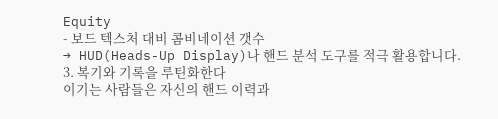Equity
- 보드 텍스처 대비 콤비네이션 갯수
→ HUD(Heads-Up Display)나 핸드 분석 도구를 적극 활용합니다.
3. 복기와 기록을 루틴화한다
이기는 사람들은 자신의 핸드 이력과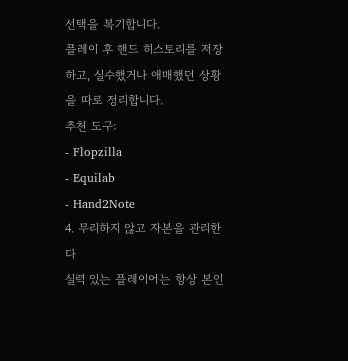선택을 복기합니다.
플레이 후 핸드 히스토리를 저장하고, 실수했거나 애매했던 상황을 따로 정리합니다.
추천 도구:
- Flopzilla
- Equilab
- Hand2Note
4. 무리하지 않고 자본을 관리한다
실력 있는 플레이어는 항상 본인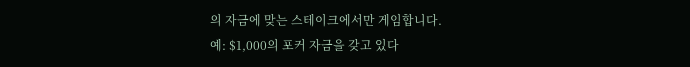의 자금에 맞는 스테이크에서만 게임합니다.
예: $1,000의 포커 자금을 갖고 있다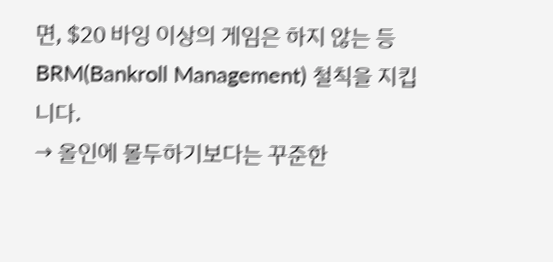면, $20 바잉 이상의 게임은 하지 않는 등 BRM(Bankroll Management) 철칙을 지킵니다.
→ 올인에 몰두하기보다는 꾸준한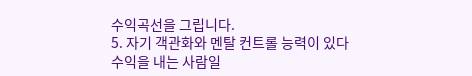수익곡선을 그립니다.
5. 자기 객관화와 멘탈 컨트롤 능력이 있다
수익을 내는 사람일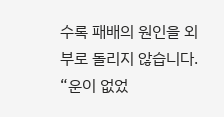수록 패배의 원인을 외부로 돌리지 않습니다.
“운이 없었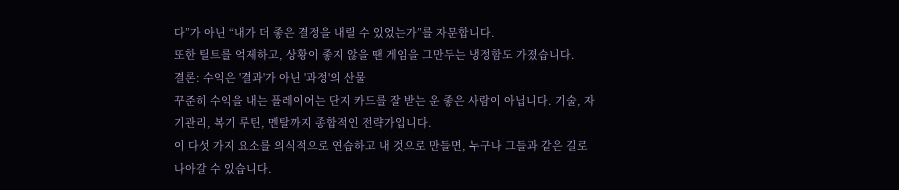다”가 아닌 “내가 더 좋은 결정을 내릴 수 있었는가”를 자문합니다.
또한 틸트를 억제하고, 상황이 좋지 않을 땐 게임을 그만두는 냉정함도 가졌습니다.
결론: 수익은 '결과'가 아닌 '과정'의 산물
꾸준히 수익을 내는 플레이어는 단지 카드를 잘 받는 운 좋은 사람이 아닙니다. 기술, 자기관리, 복기 루틴, 멘탈까지 종합적인 전략가입니다.
이 다섯 가지 요소를 의식적으로 연습하고 내 것으로 만들면, 누구나 그들과 같은 길로 나아갈 수 있습니다.